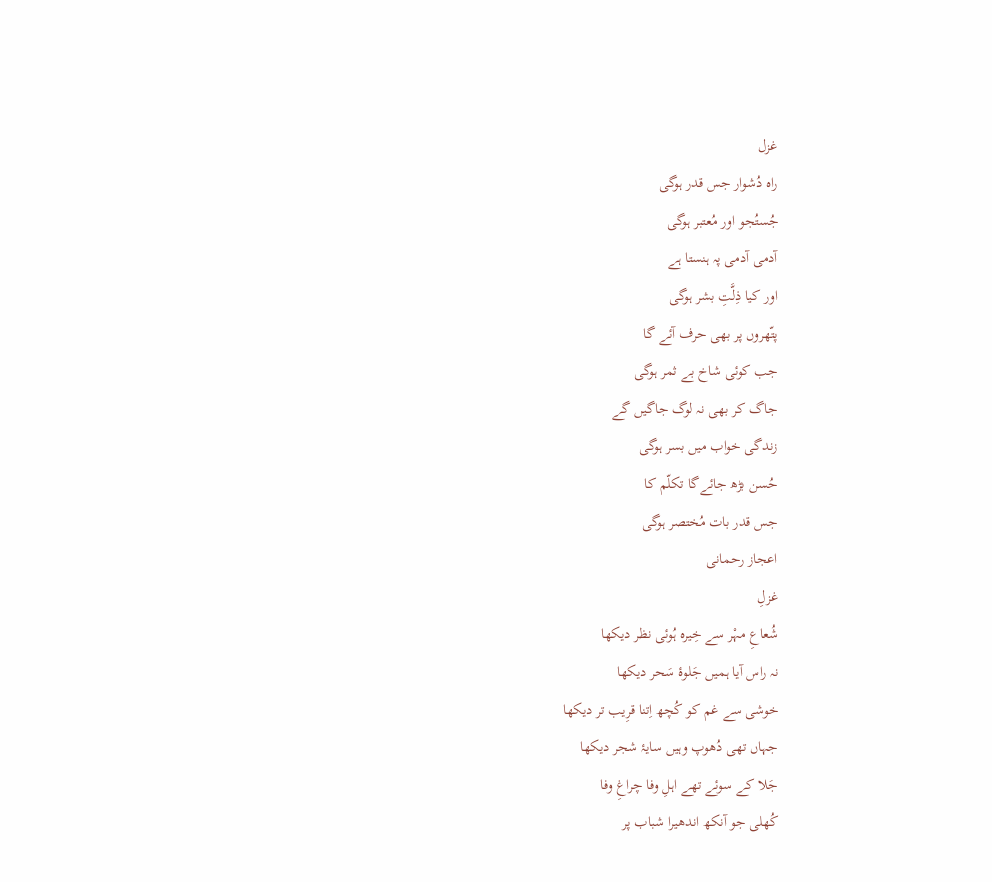غزل
راہ دُشوار جس قدر ہوگی
جُستُجو اور مُعتبر ہوگی
آدمی آدمی پہ ہنستا ہے
اور کیا ذِلَّتِ بشر ہوگی
پتّھروں پر بھی حرف آئے گا
جب کوئی شاخ بے ثمر ہوگی
جاگ کر بھی نہ لوگ جاگیں گے
زندگی خواب میں بسر ہوگی
حُسن بڑھ جائےگا تکلّم کا
جس قدر بات مُختصر ہوگی
اعجاز رحمانی
غزلِ
شُعاعِ مہْر سے خِیرہ ہُوئی نظر دیکھا
نہ راس آیا ہمیں جَلوۂ سَحر دیکھا
خوشی سے غم کو کُچھ اِتنا قرِیب تر دیکھا
جہاں تھی دُھوپ وہیں سایۂ شجر دیکھا
جَلا کے سوئے تھے اہلِ وفا چراغِ وفا
کُھلی جو آنکھ اندھیرا شباب پر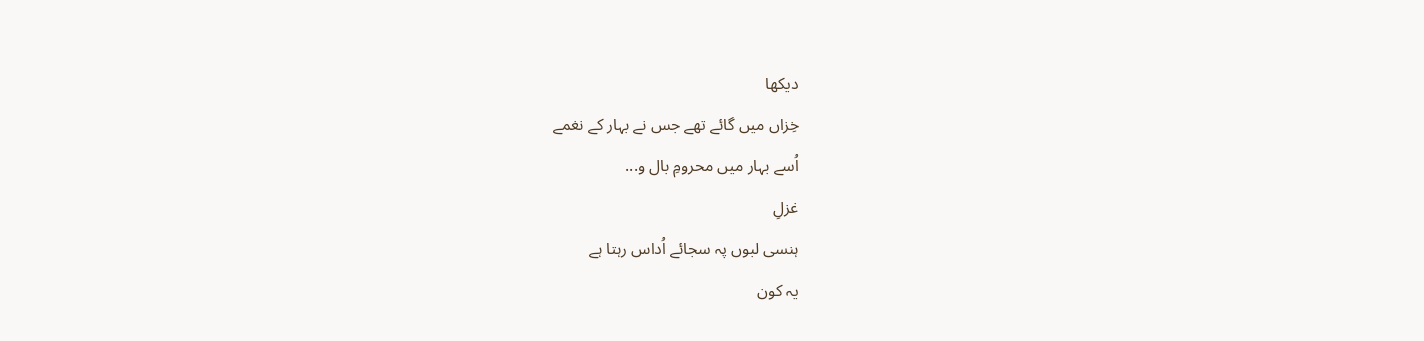دیکھا
خِزاں میں گائے تھے جس نے بہار کے نغمے
اُسے بہار میں محرومِ بال و...
غزلِ
ہنسی لبوں پہ سجائے اُداس رہتا ہے
یہ کون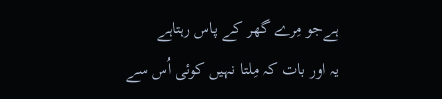ہےجو مِرے گھر کے پاس رہتاہے
یہ اور بات کہ مِلتا نہیں کوئی اُس سے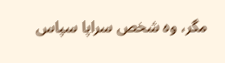مگر، وہ شخص سراپا سپاس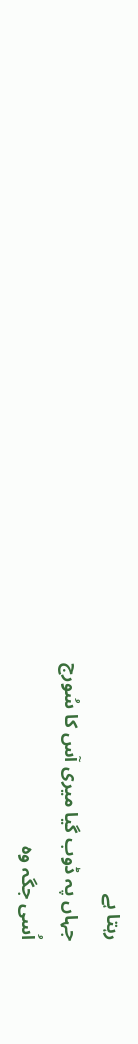رہتا ہے
جہاں پہ ڈوب گیا میری آس کا سُورج
اُسی جگہ وہ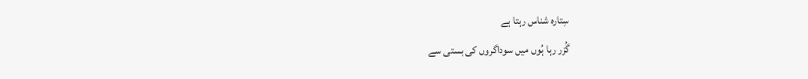سِتارہ شناس رہتا ہے
گُزر رہا ہُوں میں سوداگروں کی بستی سے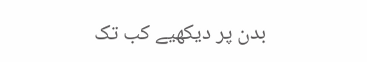بدن پر دیکھیے کب تک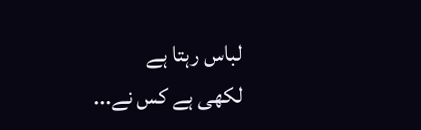لباس رہتا ہے
لکھی ہے کس نے...